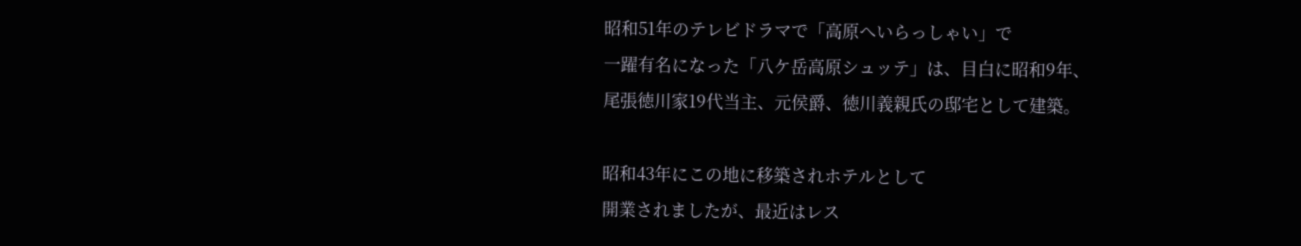昭和51年のテレビドラマで「高原へいらっしゃい」で
一躍有名になった「八ケ岳高原シュッテ」は、目白に昭和9年、
尾張徳川家19代当主、元侯爵、徳川義親氏の邸宅として建築。

昭和43年にこの地に移築されホテルとして
開業されましたが、最近はレス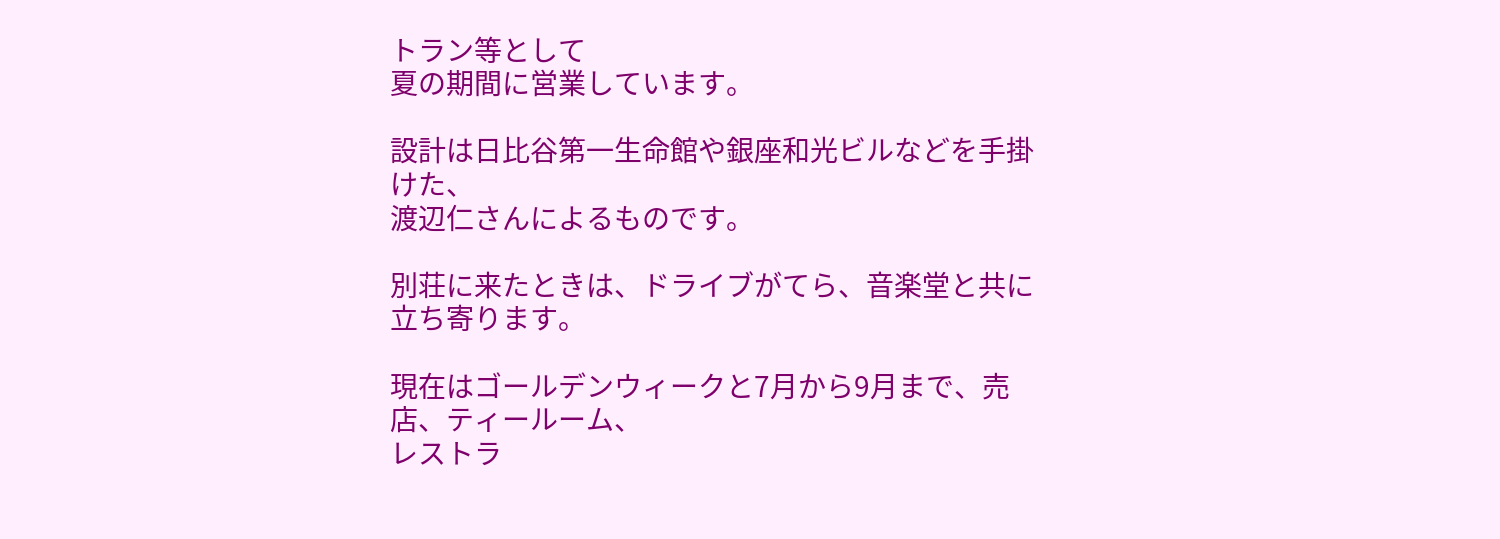トラン等として
夏の期間に営業しています。

設計は日比谷第一生命館や銀座和光ビルなどを手掛けた、
渡辺仁さんによるものです。

別荘に来たときは、ドライブがてら、音楽堂と共に
立ち寄ります。

現在はゴールデンウィークと7月から9月まで、売店、ティールーム、
レストラ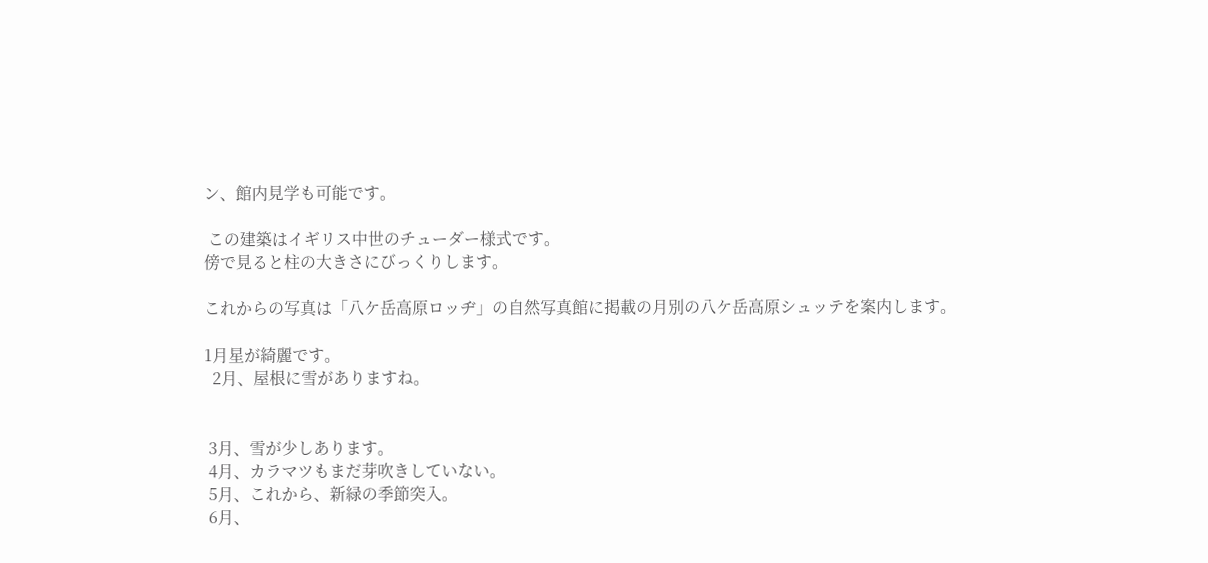ン、館内見学も可能です。

 この建築はイギリス中世のチューダー様式です。
傍で見ると柱の大きさにびっくりします。

これからの写真は「八ケ岳高原ロッヂ」の自然写真館に掲載の月別の八ケ岳高原シュッテを案内します。

1月星が綺麗です。
  2月、屋根に雪がありますね。


 3月、雪が少しあります。
 4月、カラマツもまだ芽吹きしていない。
 5月、これから、新緑の季節突入。
 6月、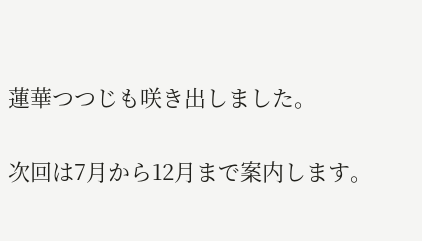蓮華つつじも咲き出しました。

次回は7月から12月まで案内します。